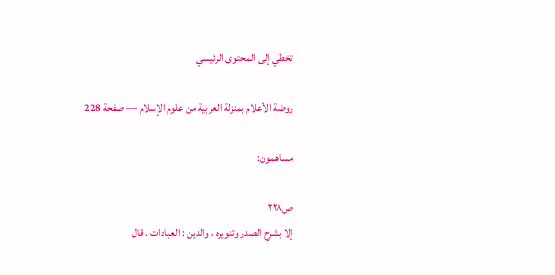تخطي إلى المحتوى الرئيسي

روضة الأعلام بمنزلة العربية من علوم الإسلام — صفحة 228

مساهمون:

ص٢٢٨
إلا بشرح الصدر وتنويره ، والدين : العبادات . قال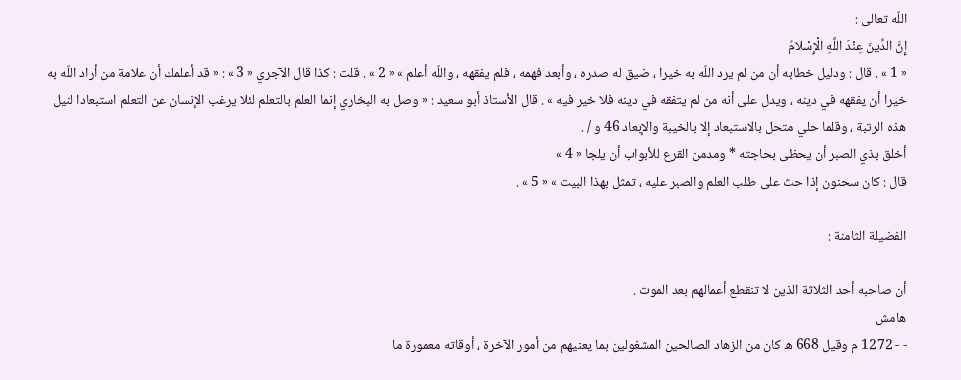اللّه تعالى :
إِنَّ الدِّينَ عِنْدَ اللَّهِ الْإِسْلامُ
« 1 » . قال : ودليل خطابه أن من لم يرد اللّه به خيرا ، ضيق له صدره ، وأبعد فهمه ، فلم يفقهه ، واللّه أعلم » « 2 » . قلت : كذا قال الآجري « 3 » : « قد أعلمك أن علامة من أراد اللّه به خيرا أن يفقهه في دينه ، ويدل على أنه من لم يتفقه في دينه فلا خير فيه » . قال الأستاذ أبو سعيد : « وصل به البخاري إنما العلم بالتعلم لئلا يرغب الإنسان عن التعلم استبعادا لنيل هذه الرتبة ، وقلما حلي متحل بالاستبعاد إلا بالخيبة والإبعاد 46 و / .
أخلق بذي الصبر أن يحظى بحاجته * ومدمن القرع للأبواب أن يلجا « 4 »
قال : كان سحنون إذا حث على طلب العلم والصبر عليه ، تمثل بهذا البيت » « 5 » .

الفضيلة الثامنة :

أن صاحبه أحد الثلاثة الذين لا تنقطع أعمالهم بعد الموت .
هامش
- - 1272 م وقيل 668 ه كان من الزهاد الصالحين المشغولين بما يعنيهم من أمور الآخرة ، أوقاته معمورة ما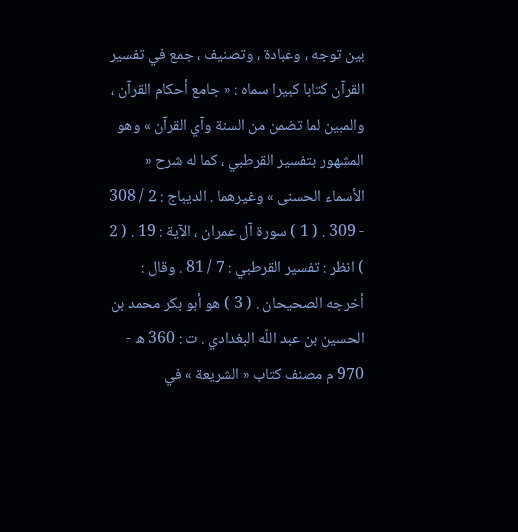بين توجه ، وعبادة ، وتصنيف ، جمع في تفسير القرآن كتابا كبيرا سماه : « جامع أحكام القرآن ، والمبين لما تضمن من السنة وآي القرآن » وهو المشهور بتفسير القرطبي ، كما له شرح « الأسماء الحسنى » وغيرهما . الديباج : 2 / 308 - 309 . ( 1 ) سورة آل عمران ، الآية : 19 . ( 2 ) انظر : تفسير القرطبي : 7 / 81 . وقال : أخرجه الصحيحان . ( 3 ) هو أبو بكر محمد بن الحسين بن عبد اللّه البغدادي . ت : 360 ه - 970 م مصنف كتاب « الشريعة » في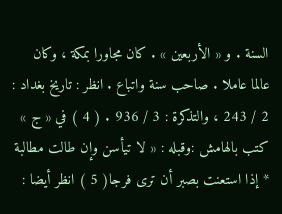السنة . و « الأربعين » . كان مجاورا بمكة ، وكان عالما عاملا . صاحب سنة واتباع . انظر : تاريخ بغداد : 2 / 243 ، والتذكرة : 3 / 936 . ( 4 ) في « ج » كتب بالهامش :وقبله : « لا تيأسن وإن طالت مطالبة * إذا استعنت بصبر أن ترى فرجا( 5 ) انظر أيضا :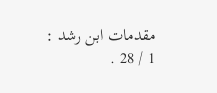مقدمات ابن رشد : 1 / 28 .